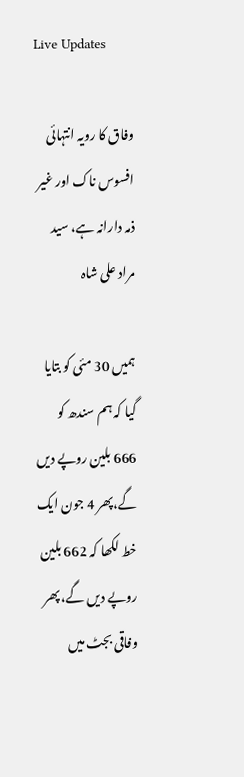Live Updates

وفاق کا رویہ انتہائی افسوس ناک اور غیر ذمہ دارانہ ہے، سید مراد علی شاہ

ہمیں 30 مئی کو بتایا گیا کہ ہم سندھ کو 666 بلین روپے دیں گے،پھر 4 جون ایک خط لکھا کہ 662 بلین روپے دیں گے، پھر وفاقی بجٹ میں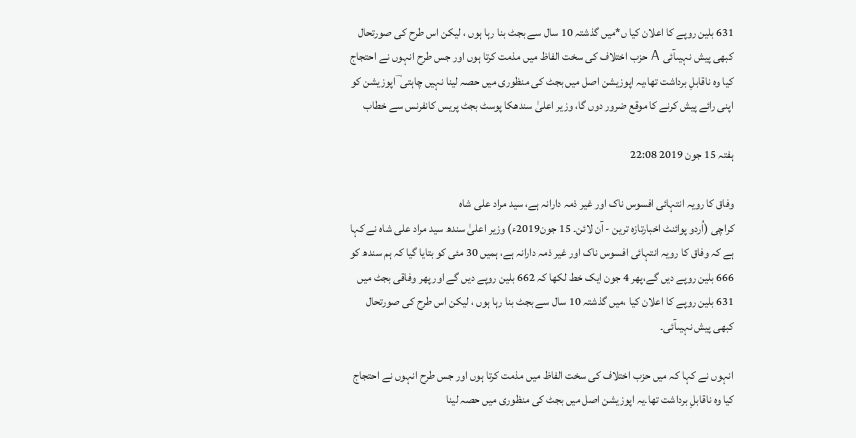631 بلین روپے کا اعلان کیا ں*میں گذشتہ 10 سال سے بجٹ بنا رہا ہوں ، لیکن اس طرح کی صورتحال کبھی پیش نہیںآئی A حزب اختلاف کی سخت الفاظ میں مذمت کرتا ہوں اور جس طرح انہوں نے احتجاج کیا وہ ناقابلِ برداشت تھا،یہ اپوزیشن اصل میں بجٹ کی منظوری میں حصہ لینا نہیں چاہتی ؔ اپوزیشن کو اپنی رائے پیش کرنے کا موقع ضرور دوں گا، وزیر اعلیٰ سندھکا پوسٹ بجٹ پریس کانفرنس سے خطاب

ہفتہ 15 جون 2019 22:08

وفاق کا رویہ انتہائی افسوس ناک اور غیر ذمہ دارانہ ہے، سید مراد علی شاہ
کراچی (اُردو پوائنٹ اخبارتازہ ترین - آن لائن۔ 15 جون2019ء) وزیر اعلیٰ سندھ سید مراد علی شاہ نے کہا ہے کہ وفاق کا رویہ انتہائی افسوس ناک اور غیر ذمہ دارانہ ہے، ہمیں 30 مئی کو بتایا گیا کہ ہم سندھ کو 666 بلین روپے دیں گے،پھر 4 جون ایک خط لکھا کہ 662 بلین روپے دیں گے اور پھر وفاقی بجٹ میں 631 بلین روپے کا اعلان کیا ،میں گذشتہ 10 سال سے بجٹ بنا رہا ہوں ، لیکن اس طرح کی صورتحال کبھی پیش نہیںآئی۔

انہوں نے کہا کہ میں حزب اختلاف کی سخت الفاظ میں مذمت کرتا ہوں اور جس طرح انہوں نے احتجاج کیا وہ ناقابلِ برداشت تھا۔یہ اپوزیشن اصل میں بجٹ کی منظوری میں حصہ لینا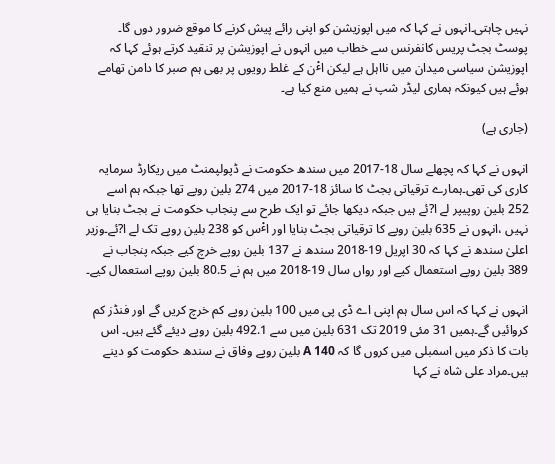نہیں چاہتی۔انہوں نے کہا کہ میں اپوزیشن کو اپنی رائے پیش کرنے کا موقع ضرور دوں گا۔ پوسٹ بجٹ پریس کانفرنس سے خطاب میں انہوں نے اپوزیشن پر تنقید کرتے ہوئے کہا کہ اپوزیشن سیاسی میدان میں نااہل ہے لیکن اٴْن کے غلط رویوں پر بھی ہم صبر کا دامن تھامے ہوئے ہیں کیونکہ ہماری لیڈر شپ نے ہمیں منع کیا ہے۔

(جاری ہے)

انہوں نے کہا کہ پچھلے سال 18-2017 میں سندھ حکومت نے ڈپولپمنٹ میں ریکارڈ سرمایہ کاری کی تھی۔ہمارے ترقیاتی بجٹ کا سائز 18-2017 میں 274 بلین روپے تھا جبکہ ہم اسے 252 بلین روپیپر لے ا?ئے ہیں جبکہ دیکھا جائے تو ایک طرح سے پنجاب حکومت نے بجٹ بنایا ہی نہیں ،انہوں نے 635 بلین روپے کا ترقیاتی بجٹ بنایا اور اٴْس کو 238 بلین روپے تک لے ا?ئے۔وزیر اعلیٰ سندھ نے کہا کہ 30 اپریل 19-2018 سندھ نے 137 بلین روپے خرچ کیے جبکہ پنجاب نے 389 بلین روپے استعمال کیے اور رواں سال 19-2018 میں ہم نے 80.5 بلین روپے استعمال کیے۔

انہوں نے کہا کہ اس سال ہم اپنی اے ڈی پی میں 100 بلین روپے کم خرچ کریں گے اور فنڈز کم کروائیں گے۔ہمیں 31 مئی 2019 تک 631 بلین میں سے 492.1 بلین روپے دیئے گئے ہیں۔ اس بات کا ذکر میں اسمبلی میں کروں گا کہ A 140 بلین روپے وفاق نے سندھ حکومت کو دینے ہیں۔مراد علی شاہ نے کہا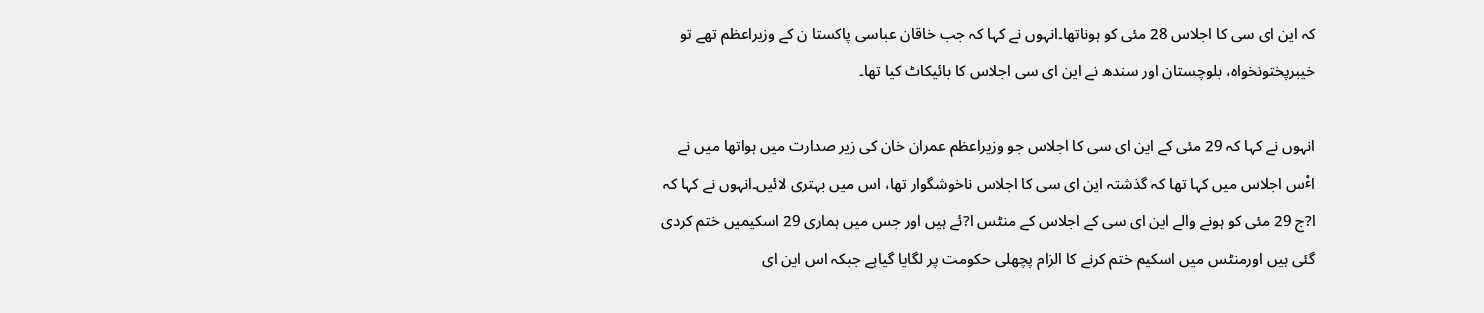کہ این ای سی کا اجلاس 28 مئی کو ہوناتھا۔انہوں نے کہا کہ جب خاقان عباسی پاکستا ن کے وزیراعظم تھے تو خیبرپختونخواہ، بلوچستان اور سندھ نے این ای سی اجلاس کا بائیکاٹ کیا تھا۔

انہوں نے کہا کہ 29 مئی کے این ای سی کا اجلاس جو وزیراعظم عمران خان کی زیر صدارت میں ہواتھا میں نے اٴْس اجلاس میں کہا تھا کہ گذشتہ این ای سی کا اجلاس ناخوشگوار تھا، اس میں بہتری لائیں۔انہوں نے کہا کہ ا?ج 29 مئی کو ہونے والے این ای سی کے اجلاس کے منٹس ا?ئے ہیں اور جس میں ہماری 29 اسکیمیں ختم کردی گئی ہیں اورمنٹس میں اسکیم ختم کرنے کا الزام پچھلی حکومت پر لگایا گیاہے جبکہ اس این ای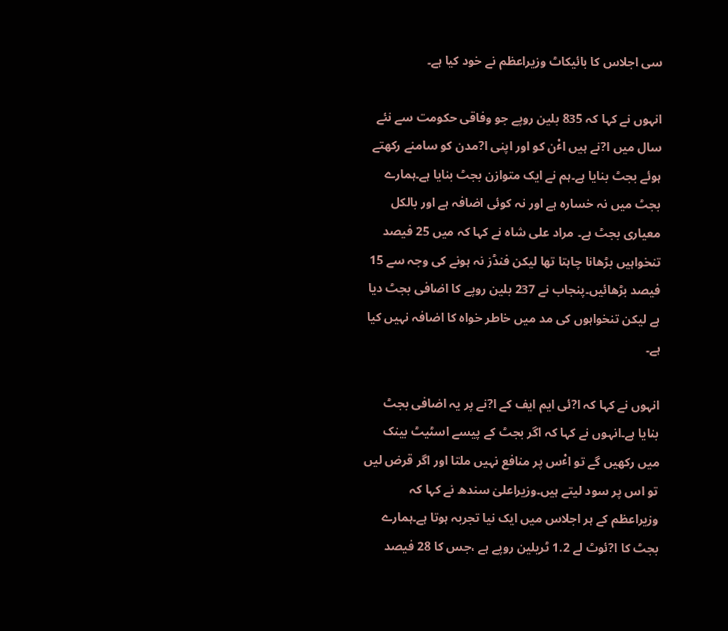سی اجلاس کا بائیکاٹ وزیراعظم نے خود کیا ہے۔

انہوں نے کہا کہ 835 بلین روپے جو وفاقی حکومت سے نئے سال میں ا?نے ہیں اٴْن کو اور اپنی ا?مدن کو سامنے رکھتے ہوئے بجٹ بنایا ہے۔ہم نے ایک متوازن بجٹ بنایا ہے۔ہمارے بجٹ میں نہ خسارہ ہے اور نہ کوئی اضافہ ہے اور بالکل معیاری بجٹ ہے۔ مراد علی شاہ نے کہا کہ میں 25 فیصد تنخواہیں بڑھانا چاہتا تھا لیکن فنڈز نہ ہونے کی وجہ سے 15 فیصد بڑھائیں۔پنجاب نے 237 بلین روپے کا اضافی بجٹ دیا ہے لیکن تنخواہوں کی مد میں خاطر خواہ کا اضافہ نہیں کیا ہے۔

انہوں نے کہا کہ ا?ئی ایم ایف کے ا?نے پر یہ اضافی بجٹ بنایا ہے۔انہوں نے کہا کہ اگر بجٹ کے پیسے اسٹیٹ بینک میں رکھیں گے تو اٴْس پر منافع نہیں ملتا اور اگر قرض لیں تو اس پر سود لیتے ہیں۔وزیراعلیٰ سندھ نے کہا کہ وزیراعظم کے ہر اجلاس میں ایک نیا تجربہ ہوتا ہے۔ہمارے بجٹ کا ا?ئوٹ لے 1.2 ٹریلین روپے ہے ،جس کا 28 فیصد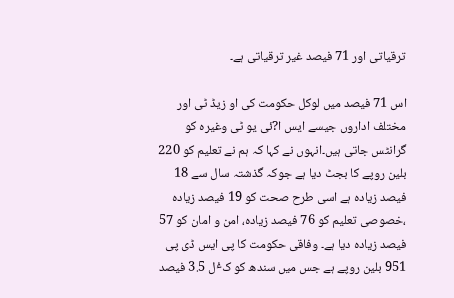ترقیاتی اور 71 فیصد غیر ترقیاتی ہے۔

اس 71 فیصد میں لوکل حکومت کی او زیڈ ٹی اور مختلف اداروں جیسے ایس ا?ئی یو ٹی وغیرہ کو گرانٹس جاتی ہیں۔انہوں نے کہا کہ ہم نے تعلیم کو 220 بلین روپے کا بجٹ دیا ہے جوکہ گذشتہ سال سے 18 فیصد زیادہ ہے اسی طرح صحت کو 19 فیصد زیادہ ،خصوصی تعلیم کو 76 فیصد زیادہ، امن و امان کو 57 فیصد زیادہ دیا ہے۔ وفاقی حکومت کا پی ایس ڈی پی 951 بلین روپے ہے جس میں سندھ کو کٴْل 3.5 فیصد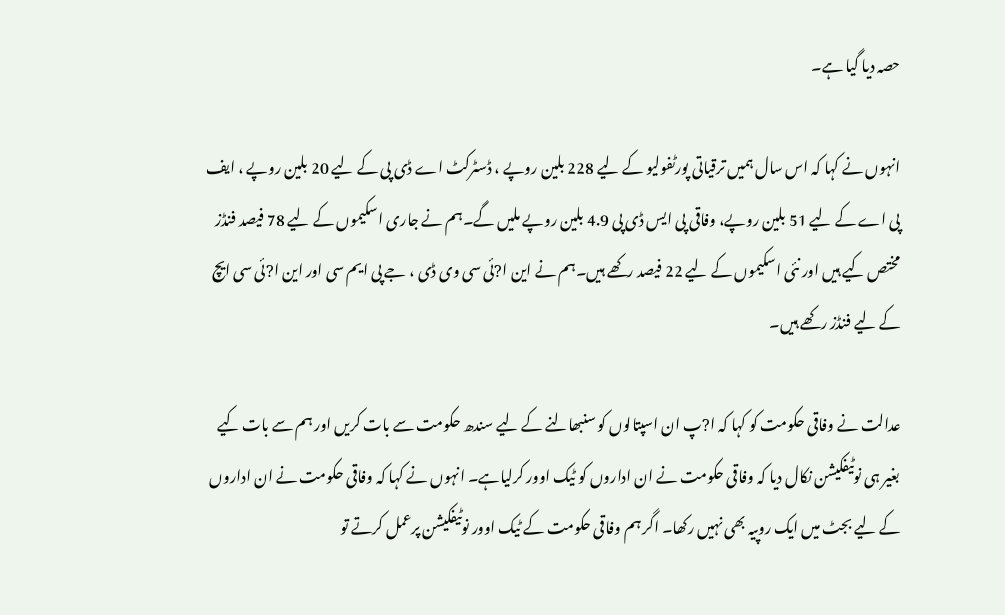حصہ دیا گیا ہے۔

انہوں نے کہا کہ اس سال ہمیں ترقیاتی پورٹفولیو کے لیے 228 بلین روپے ، ڈسٹرکٹ اے ڈی پی کے لیے 20 بلین روپے ، ایف پی اے کے لیے 51 بلین روپے، وفاقی پی ایس ڈی پی 4.9 بلین روپے ملیں گے۔ہم نے جاری اسکیموں کے لیے 78 فیصد فنڈز مختص کیے ہیں اور نئی اسکیموں کے لیے 22 فیصد رکھے ہیں۔ہم نے این ا?ئی سی وی ڈی ، جے پی ایم سی اور این ا?ئی سی ایچ کے لیے فنڈز رکھے ہیں۔

عدالت نے وفاقی حکومت کو کہا کہ ا?پ ان اسپتالوں کو سنبھالنے کے لیے سندھ حکومت سے بات کریں اور ہم سے بات کیے بغیر ہی نوٹیفکیشن نکال دیا کہ وفاقی حکومت نے ان اداروں کو ٹیک اوور کرلیاہے۔ انہوں نے کہا کہ وفاقی حکومت نے ان اداروں کے لیے بجٹ میں ایک روپیہ بھی نہیں رکھا۔ اگر ہم وفاقی حکومت کے ٹیک اوور نوٹیفکیشن پرعمل کرتے تو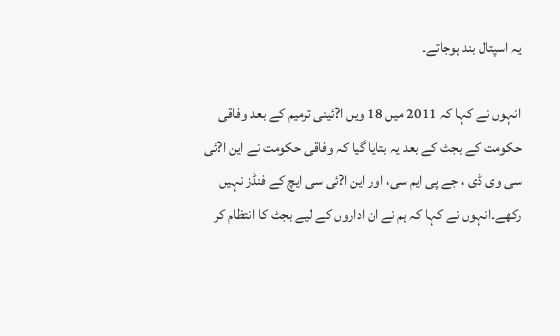یہ اسپتال بند ہوجاتے۔

انہوں نے کہا کہ 2011 میں 18 ویں ا?ئینی ترمیم کے بعد وفاقی حکومت کے بجٹ کے بعد یہ بتایا گیا کہ وفاقی حکومت نے این ا?ئی سی وی ڈی ، جے پی ایم سی، اور این ا?ئی سی ایچ کے فنڈز نہیں رکھے۔انہوں نے کہا کہ ہم نے ان اداروں کے لیے بجٹ کا انتظام کر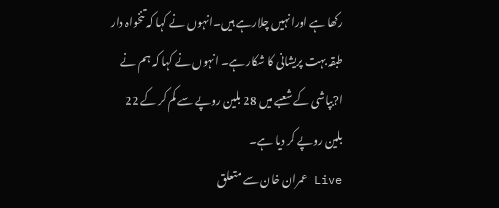رکھا ہے اورانہیں چلارہے ہیں۔انہوں نے کہا کہ تنخواہ دار طبقہ بہت پریشانی کا شکار ہے۔ انہوں نے کہا کہ ہم نے ا?بپاشی کے شعبے میں 28 بلین روپے سے کم کر کے 22 بلین روپے کر دیا ہے۔
Live عمران خان سے متعلق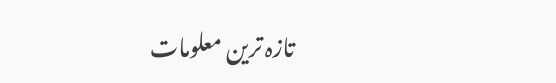تازہ ترین معلومات